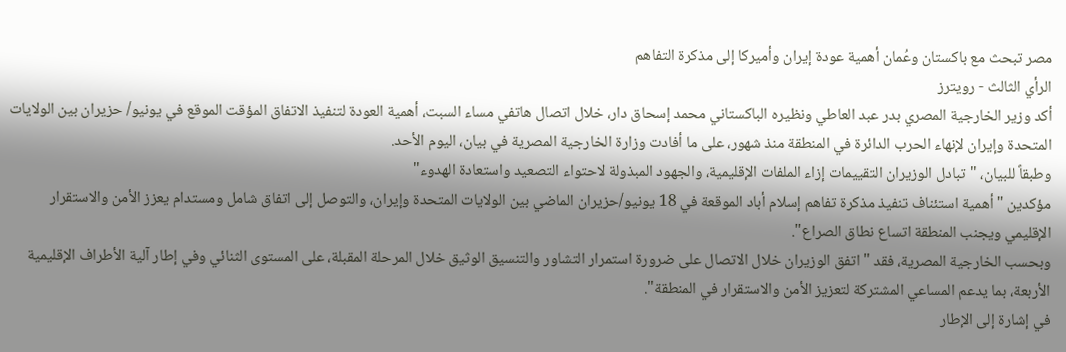مصر تبحث مع باكستان وعُمان أهمية عودة إيران وأميركا إلى مذكرة التفاهم
الرأي الثالث - رويترز
أكد وزير الخارجية المصري بدر عبد العاطي ونظيره الباكستاني محمد إسحاق دار، خلال اتصال هاتفي مساء السبت، أهمية العودة لتنفيذ الاتفاق المؤقت الموقع في يونيو/ حزيران بين الولايات المتحدة وإيران لإنهاء الحرب الدائرة في المنطقة منذ شهور، على ما أفادت وزارة الخارجية المصرية في بيان، اليوم الأحد.
وطبقاً للبيان، "تبادل الوزيران التقييمات إزاء الملفات الإقليمية، والجهود المبذولة لاحتواء التصعيد واستعادة الهدوء"
مؤكدين "أهمية استئناف تنفيذ مذكرة تفاهم إسلام أباد الموقعة في 18 يونيو/حزيران الماضي بين الولايات المتحدة وإيران، والتوصل إلى اتفاق شامل ومستدام يعزز الأمن والاستقرار الإقليمي ويجنب المنطقة اتساع نطاق الصراع".
وبحسب الخارجية المصرية، فقد "اتفق الوزيران خلال الاتصال على ضرورة استمرار التشاور والتنسيق الوثيق خلال المرحلة المقبلة، على المستوى الثنائي وفي إطار آلية الأطراف الإقليمية الأربعة، بما يدعم المساعي المشتركة لتعزيز الأمن والاستقرار في المنطقة".
في إشارة إلى الإطار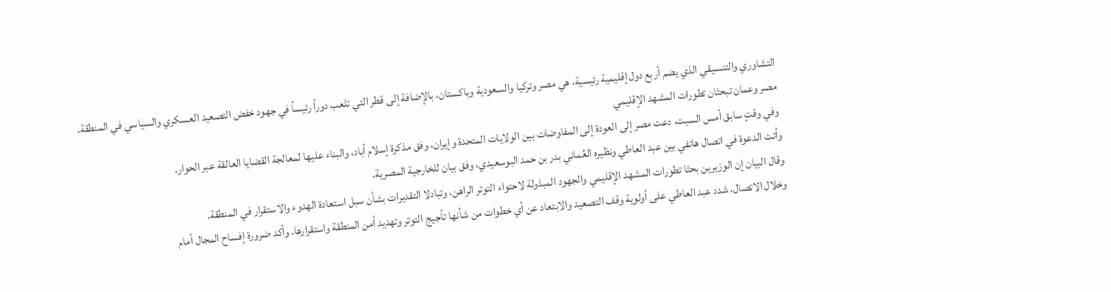التشاوري والتنسيقي الذي يضم أربع دول إقليمية رئيسية، هي مصر وتركيا والسعودية وباكستان، بالإضافة إلى قطر التي تلعب دوراً رئيساً في جهود خفض التصعيد العسكري والسياسي في المنطقة.
مصر وعمان تبحثان تطورات المشهد الإقليمي
وفي وقتٍ سابق أمس السبت، دعت مصر إلى العودة إلى المفاوضات بين الولايات المتحدة وإيران، وفق مذكرة إسلام أباد، والبناء عليها لمعالجة القضايا العالقة عبر الحوار.
وأتت الدعوة في اتصال هاتفي بين عبد العاطي ونظيره العُماني بدر بن حمد البوسعيدي، وفق بيان للخارجية المصرية.
وقال البيان إن الوزيرين بحثا تطورات المشهد الإقليمي والجهود المبذولة لاحتواء التوتر الراهن، وتبادلا التقديرات بشأن سبل استعادة الهدوء والاستقرار في المنطقة.
وخلال الاتصال، شدد عبد العاطي على أولوية وقف التصعيد والابتعاد عن أي خطوات من شأنها تأجيج التوتر وتهديد أمن المنطقة واستقرارها. وأكد ضرورة إفساح المجال أمام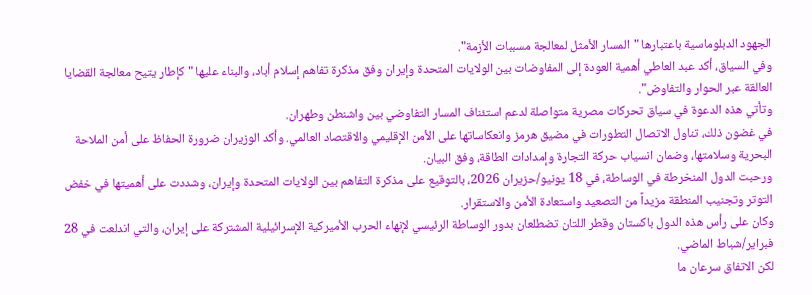الجهود الدبلوماسية باعتبارها "المسار الأمثل لمعالجة مسببات الأزمة".
وفي السياق، أكد عبد العاطي أهمية العودة إلى المفاوضات بين الولايات المتحدة وإيران وفق مذكرة تفاهم إسلام أباد، والبناء عليها "كإطار يتيح معالجة القضايا العالقة عبر الحوار والتفاوض".
وتأتي هذه الدعوة في سياق تحركات مصرية متواصلة لدعم استئناف المسار التفاوضي بين واشنطن وطهران.
في غضون ذلك، تناول الاتصال التطورات في مضيق هرمز وانعكاساتها على الأمن الإقليمي والاقتصاد العالمي. وأكد الوزيران ضرورة الحفاظ على أمن الملاحة البحرية وسلامتها، وضمان انسياب حركة التجارة وإمدادات الطاقة، وفق البيان.
ورحبت الدول المنخرطة في الوساطة، في 18 يونيو/حزيران 2026، بالتوقيع على مذكرة التفاهم بين الولايات المتحدة وإيران، وشددت على أهميتها في خفض التوتر وتجنيب المنطقة مزيداً من التصعيد واستعادة الأمن والاستقرار.
وكان على رأس هذه الدول باكستان وقطر اللتان تضطلعان بدور الوساطة الرئيسي لإنهاء الحرب الأميركية الإسرائيلية المشتركة على إيران، والتي اندلعت في 28 فبراير/شباط الماضي.
لكن الاتفاق سرعان ما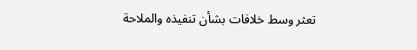تعثر وسط خلافات بشأن تنفيذه والملاحة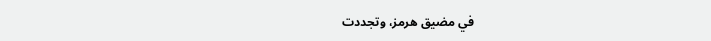في مضيق هرمز، وتجددت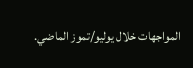المواجهات خلال يوليو/تموز الماضي.